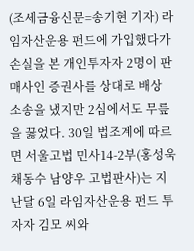(조세금융신문=송기현 기자) 라임자산운용 펀드에 가입했다가 손실을 본 개인투자자 2명이 판매사인 증권사를 상대로 배상 소송을 냈지만 2심에서도 무릎을 꿇었다. 30일 법조계에 따르면 서울고법 민사14-2부(홍성욱 채동수 남양우 고법판사)는 지난달 6일 라임자산운용 펀드 투자자 김모 씨와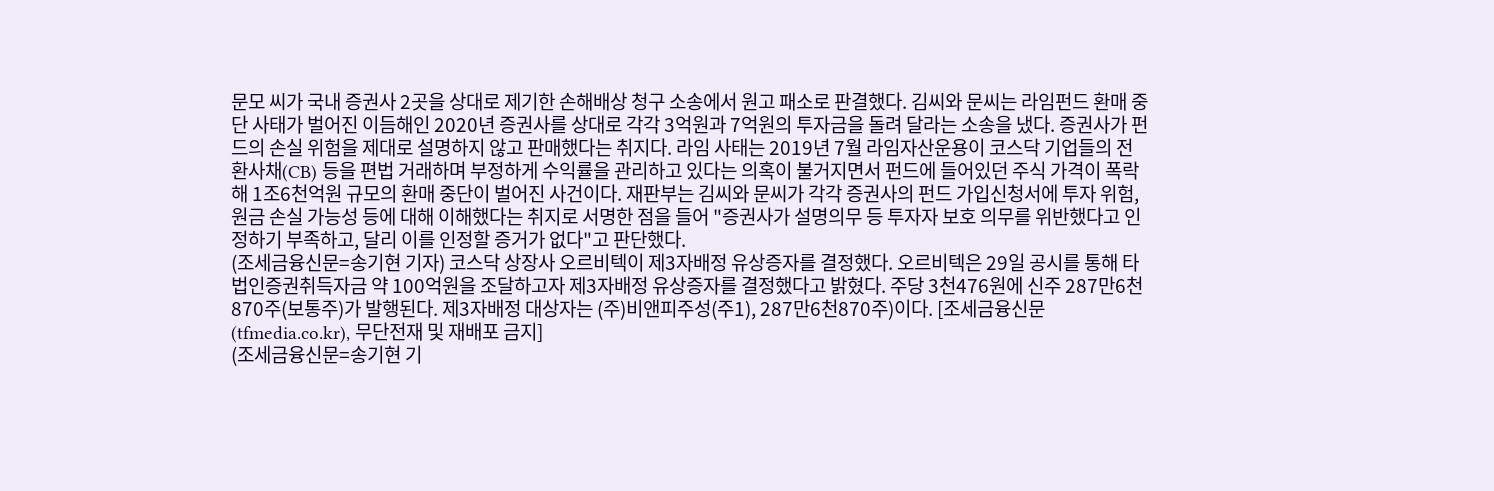문모 씨가 국내 증권사 2곳을 상대로 제기한 손해배상 청구 소송에서 원고 패소로 판결했다. 김씨와 문씨는 라임펀드 환매 중단 사태가 벌어진 이듬해인 2020년 증권사를 상대로 각각 3억원과 7억원의 투자금을 돌려 달라는 소송을 냈다. 증권사가 펀드의 손실 위험을 제대로 설명하지 않고 판매했다는 취지다. 라임 사태는 2019년 7월 라임자산운용이 코스닥 기업들의 전환사채(CB) 등을 편법 거래하며 부정하게 수익률을 관리하고 있다는 의혹이 불거지면서 펀드에 들어있던 주식 가격이 폭락해 1조6천억원 규모의 환매 중단이 벌어진 사건이다. 재판부는 김씨와 문씨가 각각 증권사의 펀드 가입신청서에 투자 위험, 원금 손실 가능성 등에 대해 이해했다는 취지로 서명한 점을 들어 "증권사가 설명의무 등 투자자 보호 의무를 위반했다고 인정하기 부족하고, 달리 이를 인정할 증거가 없다"고 판단했다.
(조세금융신문=송기현 기자) 코스닥 상장사 오르비텍이 제3자배정 유상증자를 결정했다. 오르비텍은 29일 공시를 통해 타법인증권취득자금 약 100억원을 조달하고자 제3자배정 유상증자를 결정했다고 밝혔다. 주당 3천476원에 신주 287만6천870주(보통주)가 발행된다. 제3자배정 대상자는 (주)비앤피주성(주1), 287만6천870주)이다. [조세금융신문(tfmedia.co.kr), 무단전재 및 재배포 금지]
(조세금융신문=송기현 기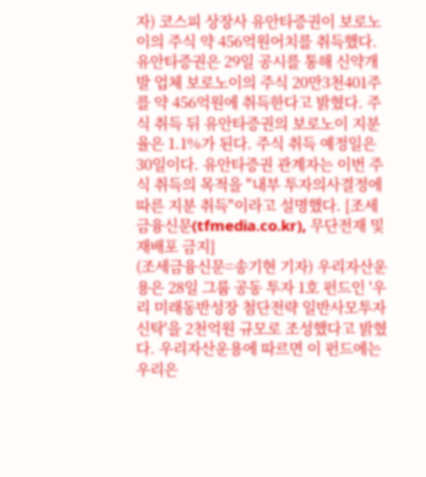자) 코스피 상장사 유안타증권이 보로노이의 주식 약 456억원어치를 취득했다. 유안타증권은 29일 공시를 통해 신약개발 업체 보로노이의 주식 20만3천401주를 약 456억원에 취득한다고 밝혔다. 주식 취득 뒤 유안타증권의 보로노이 지분율은 1.1%가 된다. 주식 취득 예정일은 30일이다. 유안타증권 관계자는 이번 주식 취득의 목적을 "내부 투자의사결정에 따른 지분 취득"이라고 설명했다. [조세금융신문(tfmedia.co.kr), 무단전재 및 재배포 금지]
(조세금융신문=송기현 기자) 우리자산운용은 28일 그룹 공동 투자 1호 펀드인 '우리 미래동반성장 첨단전략 일반사모투자신탁'을 2천억원 규모로 조성했다고 밝혔다. 우리자산운용에 따르면 이 펀드에는 우리은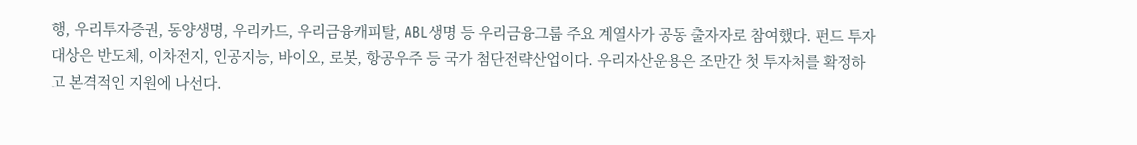행, 우리투자증권, 동양생명, 우리카드, 우리금융캐피탈, ABL생명 등 우리금융그룹 주요 계열사가 공동 출자자로 참여했다. 펀드 투자 대상은 반도체, 이차전지, 인공지능, 바이오, 로봇, 항공우주 등 국가 첨단전략산업이다. 우리자산운용은 조만간 첫 투자처를 확정하고 본격적인 지원에 나선다.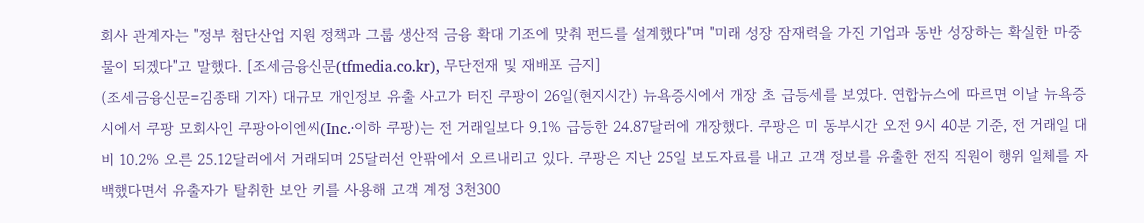회사 관계자는 "정부 첨단산업 지원 정책과 그룹 생산적 금융 확대 기조에 맞춰 펀드를 설계했다"며 "미래 성장 잠재력을 가진 기업과 동반 성장하는 확실한 마중물이 되겠다"고 말했다. [조세금융신문(tfmedia.co.kr), 무단전재 및 재배포 금지]
(조세금융신문=김종태 기자) 대규모 개인정보 유출 사고가 터진 쿠팡이 26일(현지시간) 뉴욕증시에서 개장 초 급등세를 보였다. 연합뉴스에 따르면 이날 뉴욕증시에서 쿠팡 모회사인 쿠팡아이엔씨(Inc.·이하 쿠팡)는 전 거래일보다 9.1% 급등한 24.87달러에 개장했다. 쿠팡은 미 동부시간 오전 9시 40분 기준, 전 거래일 대비 10.2% 오른 25.12달러에서 거래되며 25달러선 안팎에서 오르내리고 있다. 쿠팡은 지난 25일 보도자료를 내고 고객 정보를 유출한 전직 직원이 행위 일체를 자백했다면서 유출자가 탈취한 보안 키를 사용해 고객 계정 3천300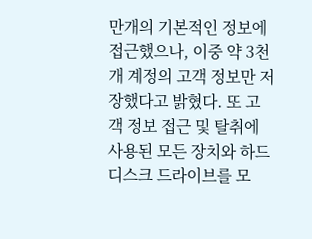만개의 기본적인 정보에 접근했으나, 이중 약 3천개 계정의 고객 정보만 저장했다고 밝혔다. 또 고객 정보 접근 및 탈취에 사용된 모든 장치와 하드디스크 드라이브를 모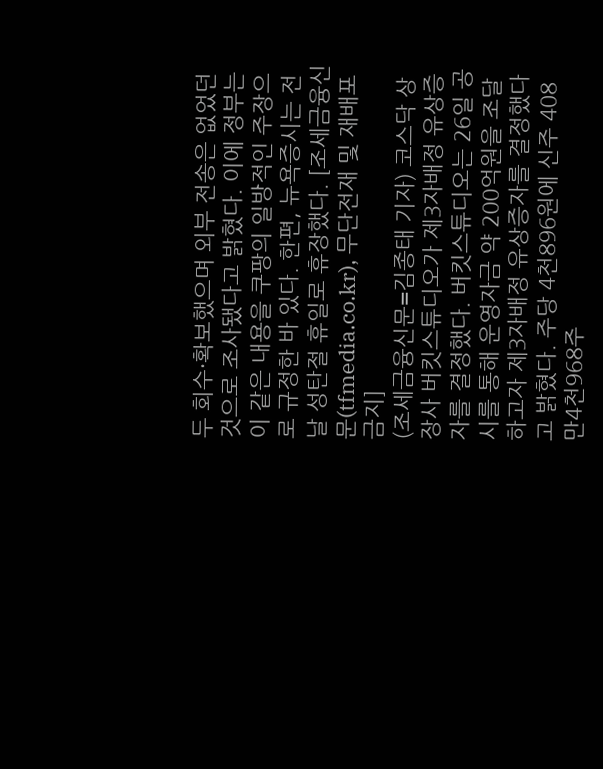두 회수·확보했으며 외부 전송은 없었던 것으로 조사됐다고 밝혔다. 이에 정부는 이 같은 내용을 쿠팡의 일방적인 주장으로 규정한 바 있다. 한편, 뉴욕증시는 전날 성탄절 휴일로 휴장했다. [조세금융신문(tfmedia.co.kr), 무단전재 및 재배포 금지]
(조세금융신문=김종태 기자) 코스닥 상장사 버킷스튜디오가 제3자배정 유상증자를 결정했다. 버킷스튜디오는 26일 공시를 통해 운영자금 약 200억원을 조달하고자 제3자배정 유상증자를 결정했다고 밝혔다. 주당 4천896원에 신주 408만4천968주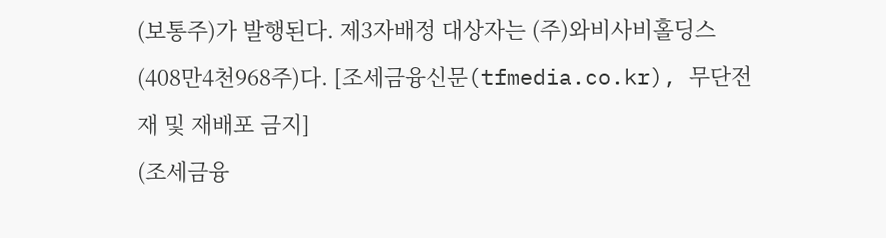(보통주)가 발행된다. 제3자배정 대상자는 (주)와비사비홀딩스(408만4천968주)다. [조세금융신문(tfmedia.co.kr), 무단전재 및 재배포 금지]
(조세금융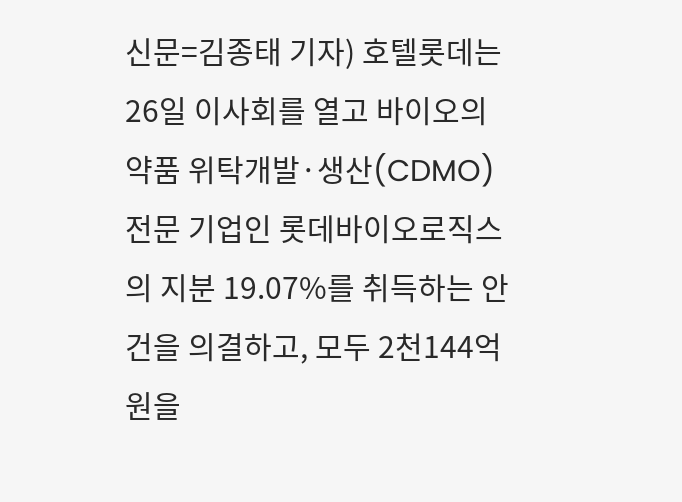신문=김종태 기자) 호텔롯데는 26일 이사회를 열고 바이오의약품 위탁개발·생산(CDMO) 전문 기업인 롯데바이오로직스의 지분 19.07%를 취득하는 안건을 의결하고, 모두 2천144억원을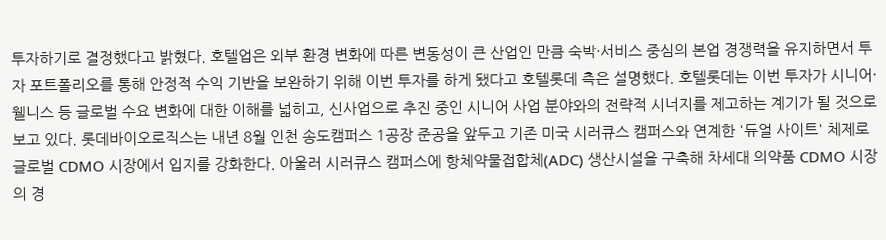투자하기로 결정했다고 밝혔다. 호텔업은 외부 환경 변화에 따른 변동성이 큰 산업인 만큼 숙박·서비스 중심의 본업 경쟁력을 유지하면서 투자 포트폴리오를 통해 안정적 수익 기반을 보완하기 위해 이번 투자를 하게 됐다고 호텔롯데 측은 설명했다. 호텔롯데는 이번 투자가 시니어·웰니스 등 글로벌 수요 변화에 대한 이해를 넓히고, 신사업으로 추진 중인 시니어 사업 분야와의 전략적 시너지를 제고하는 계기가 될 것으로 보고 있다. 롯데바이오로직스는 내년 8월 인천 송도캠퍼스 1공장 준공을 앞두고 기존 미국 시러큐스 캠퍼스와 연계한 '듀얼 사이트' 체제로 글로벌 CDMO 시장에서 입지를 강화한다. 아울러 시러큐스 캠퍼스에 항체약물접합체(ADC) 생산시설을 구축해 차세대 의약품 CDMO 시장의 경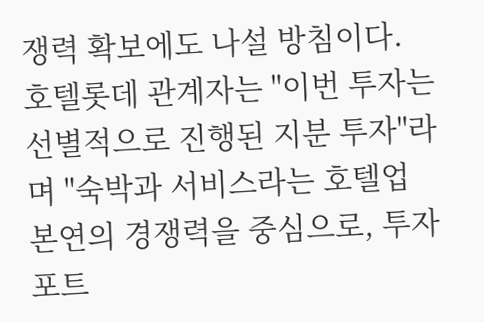쟁력 확보에도 나설 방침이다. 호텔롯데 관계자는 "이번 투자는 선별적으로 진행된 지분 투자"라며 "숙박과 서비스라는 호텔업 본연의 경쟁력을 중심으로, 투자 포트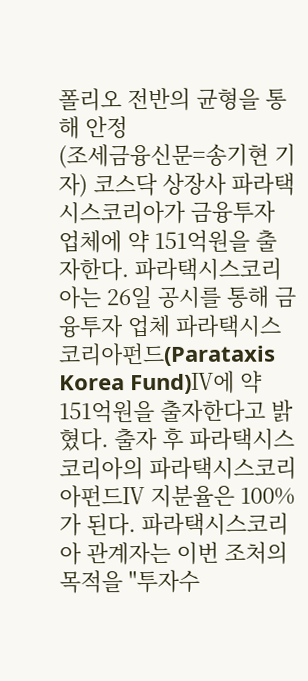폴리오 전반의 균형을 통해 안정
(조세금융신문=송기현 기자) 코스닥 상장사 파라택시스코리아가 금융투자 업체에 약 151억원을 출자한다. 파라택시스코리아는 26일 공시를 통해 금융투자 업체 파라택시스코리아펀드(Parataxis Korea Fund)Ⅳ에 약 151억원을 출자한다고 밝혔다. 출자 후 파라택시스코리아의 파라택시스코리아펀드Ⅳ 지분율은 100%가 된다. 파라택시스코리아 관계자는 이번 조처의 목적을 "투자수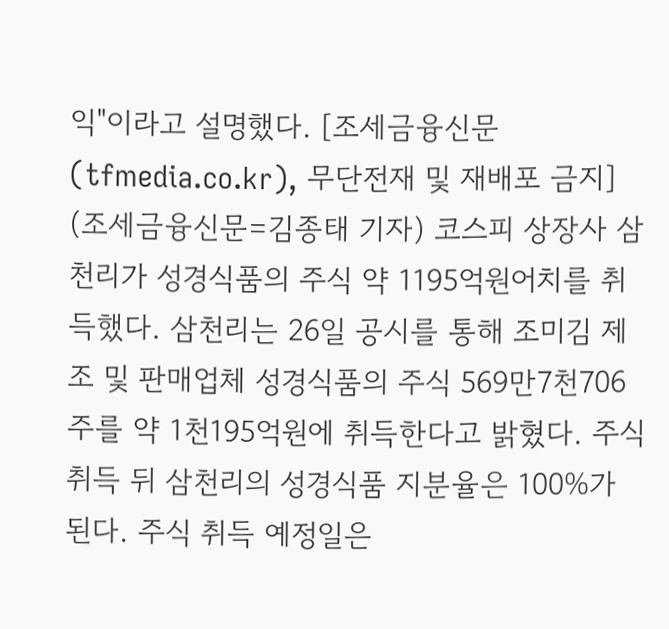익"이라고 설명했다. [조세금융신문(tfmedia.co.kr), 무단전재 및 재배포 금지]
(조세금융신문=김종태 기자) 코스피 상장사 삼천리가 성경식품의 주식 약 1195억원어치를 취득했다. 삼천리는 26일 공시를 통해 조미김 제조 및 판매업체 성경식품의 주식 569만7천706주를 약 1천195억원에 취득한다고 밝혔다. 주식 취득 뒤 삼천리의 성경식품 지분율은 100%가 된다. 주식 취득 예정일은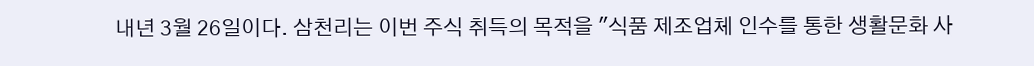내년 3월 26일이다. 삼천리는 이번 주식 취득의 목적을 "식품 제조업체 인수를 통한 생활문화 사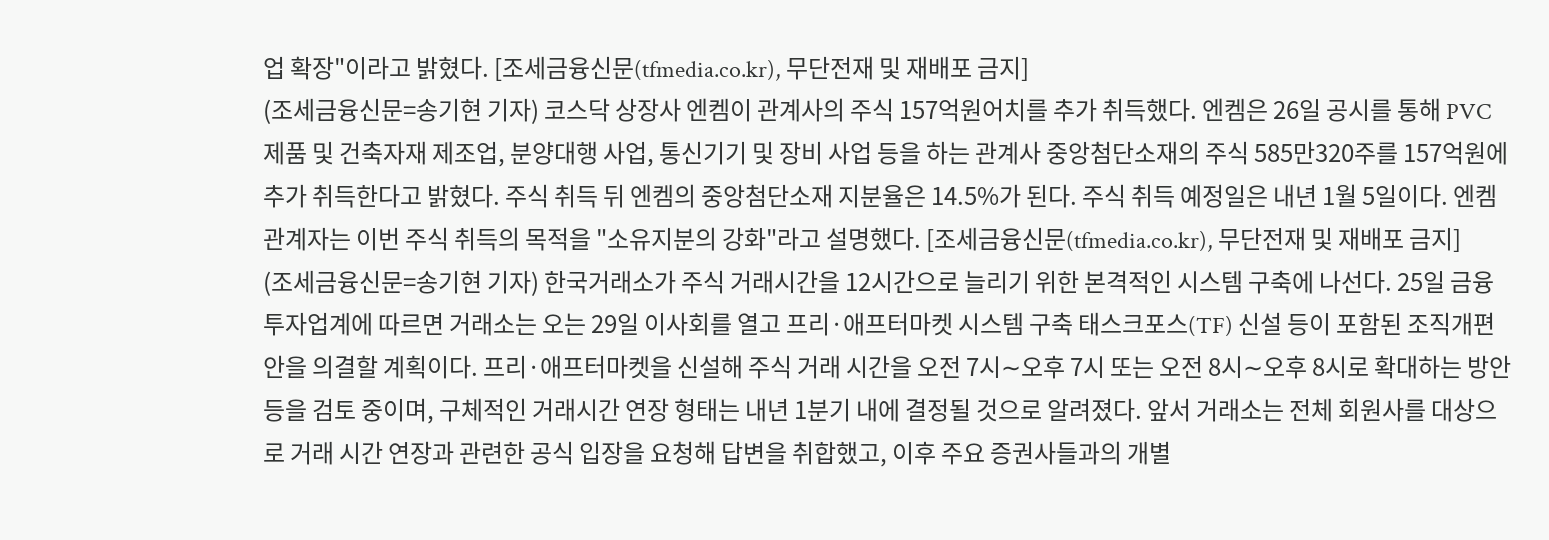업 확장"이라고 밝혔다. [조세금융신문(tfmedia.co.kr), 무단전재 및 재배포 금지]
(조세금융신문=송기현 기자) 코스닥 상장사 엔켐이 관계사의 주식 157억원어치를 추가 취득했다. 엔켐은 26일 공시를 통해 PVC 제품 및 건축자재 제조업, 분양대행 사업, 통신기기 및 장비 사업 등을 하는 관계사 중앙첨단소재의 주식 585만320주를 157억원에 추가 취득한다고 밝혔다. 주식 취득 뒤 엔켐의 중앙첨단소재 지분율은 14.5%가 된다. 주식 취득 예정일은 내년 1월 5일이다. 엔켐 관계자는 이번 주식 취득의 목적을 "소유지분의 강화"라고 설명했다. [조세금융신문(tfmedia.co.kr), 무단전재 및 재배포 금지]
(조세금융신문=송기현 기자) 한국거래소가 주식 거래시간을 12시간으로 늘리기 위한 본격적인 시스템 구축에 나선다. 25일 금융투자업계에 따르면 거래소는 오는 29일 이사회를 열고 프리·애프터마켓 시스템 구축 태스크포스(TF) 신설 등이 포함된 조직개편안을 의결할 계획이다. 프리·애프터마켓을 신설해 주식 거래 시간을 오전 7시∼오후 7시 또는 오전 8시∼오후 8시로 확대하는 방안 등을 검토 중이며, 구체적인 거래시간 연장 형태는 내년 1분기 내에 결정될 것으로 알려졌다. 앞서 거래소는 전체 회원사를 대상으로 거래 시간 연장과 관련한 공식 입장을 요청해 답변을 취합했고, 이후 주요 증권사들과의 개별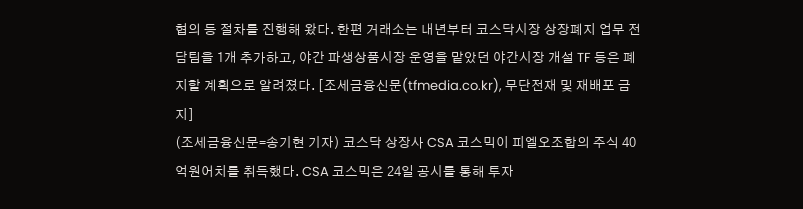협의 등 절차를 진행해 왔다. 한편 거래소는 내년부터 코스닥시장 상장폐지 업무 전담팀을 1개 추가하고, 야간 파생상품시장 운영을 맡았던 야간시장 개설 TF 등은 폐지할 계획으로 알려졌다. [조세금융신문(tfmedia.co.kr), 무단전재 및 재배포 금지]
(조세금융신문=송기현 기자) 코스닥 상장사 CSA 코스믹이 피엘오조합의 주식 40억원어치를 취득했다. CSA 코스믹은 24일 공시를 통해 투자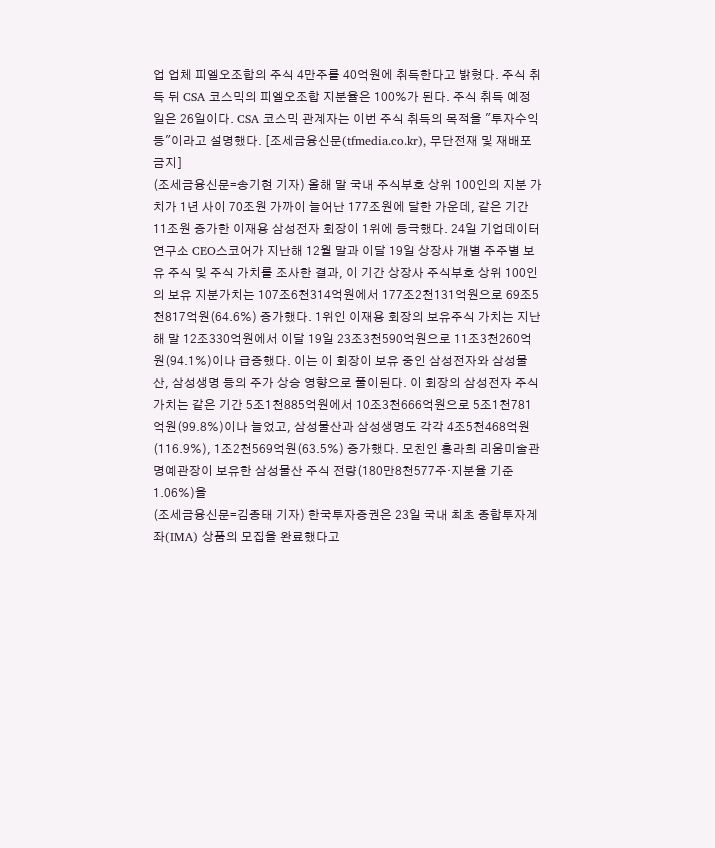업 업체 피엘오조합의 주식 4만주를 40억원에 취득한다고 밝혔다. 주식 취득 뒤 CSA 코스믹의 피엘오조합 지분율은 100%가 된다. 주식 취득 예정일은 26일이다. CSA 코스믹 관계자는 이번 주식 취득의 목적을 "투자수익 등"이라고 설명했다. [조세금융신문(tfmedia.co.kr), 무단전재 및 재배포 금지]
(조세금융신문=송기현 기자) 올해 말 국내 주식부호 상위 100인의 지분 가치가 1년 사이 70조원 가까이 늘어난 177조원에 달한 가운데, 같은 기간 11조원 증가한 이재용 삼성전자 회장이 1위에 등극했다. 24일 기업데이터연구소 CEO스코어가 지난해 12월 말과 이달 19일 상장사 개별 주주별 보유 주식 및 주식 가치를 조사한 결과, 이 기간 상장사 주식부호 상위 100인의 보유 지분가치는 107조6천314억원에서 177조2천131억원으로 69조5천817억원(64.6%) 증가했다. 1위인 이재용 회장의 보유주식 가치는 지난해 말 12조330억원에서 이달 19일 23조3천590억원으로 11조3천260억원(94.1%)이나 급증했다. 이는 이 회장이 보유 중인 삼성전자와 삼성물산, 삼성생명 등의 주가 상승 영향으로 풀이된다. 이 회장의 삼성전자 주식 가치는 같은 기간 5조1천885억원에서 10조3천666억원으로 5조1천781억원(99.8%)이나 늘었고, 삼성물산과 삼성생명도 각각 4조5천468억원(116.9%), 1조2천569억원(63.5%) 증가했다. 모친인 홍라희 리움미술관 명예관장이 보유한 삼성물산 주식 전량(180만8천577주·지분율 기준 1.06%)을
(조세금융신문=김종태 기자) 한국투자증권은 23일 국내 최초 종합투자계좌(IMA) 상품의 모집을 완료했다고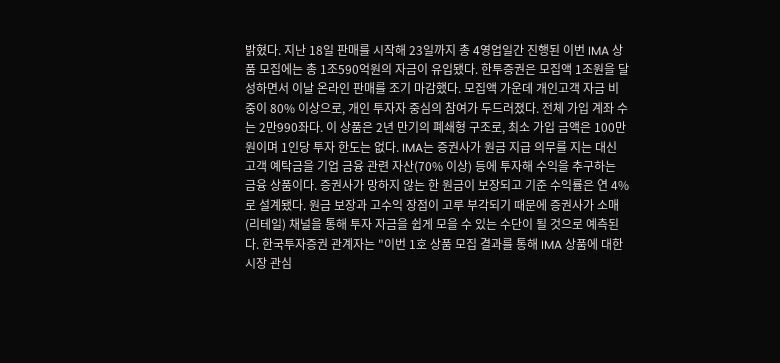밝혔다. 지난 18일 판매를 시작해 23일까지 총 4영업일간 진행된 이번 IMA 상품 모집에는 총 1조590억원의 자금이 유입됐다. 한투증권은 모집액 1조원을 달성하면서 이날 온라인 판매를 조기 마감했다. 모집액 가운데 개인고객 자금 비중이 80% 이상으로, 개인 투자자 중심의 참여가 두드러졌다. 전체 가입 계좌 수는 2만990좌다. 이 상품은 2년 만기의 폐쇄형 구조로, 최소 가입 금액은 100만원이며 1인당 투자 한도는 없다. IMA는 증권사가 원금 지급 의무를 지는 대신 고객 예탁금을 기업 금융 관련 자산(70% 이상) 등에 투자해 수익을 추구하는 금융 상품이다. 증권사가 망하지 않는 한 원금이 보장되고 기준 수익률은 연 4%로 설계됐다. 원금 보장과 고수익 장점이 고루 부각되기 때문에 증권사가 소매(리테일) 채널을 통해 투자 자금을 쉽게 모을 수 있는 수단이 될 것으로 예측된다. 한국투자증권 관계자는 "이번 1호 상품 모집 결과를 통해 IMA 상품에 대한 시장 관심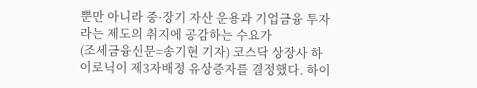뿐만 아니라 중·장기 자산 운용과 기업금융 투자라는 제도의 취지에 공감하는 수요가
(조세금융신문=송기현 기자) 코스닥 상장사 하이로닉이 제3자배정 유상증자를 결정했다. 하이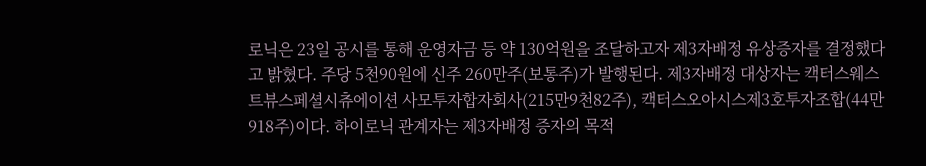로닉은 23일 공시를 통해 운영자금 등 약 130억원을 조달하고자 제3자배정 유상증자를 결정했다고 밝혔다. 주당 5천90원에 신주 260만주(보통주)가 발행된다. 제3자배정 대상자는 캑터스웨스트뷰스페셜시츄에이션 사모투자합자회사(215만9천82주), 캑터스오아시스제3호투자조합(44만918주)이다. 하이로닉 관계자는 제3자배정 증자의 목적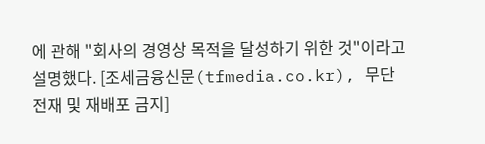에 관해 "회사의 경영상 목적을 달성하기 위한 것"이라고 설명했다. [조세금융신문(tfmedia.co.kr), 무단전재 및 재배포 금지]